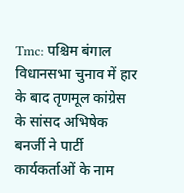Tmc: पश्चिम बंगाल विधानसभा चुनाव में हार के बाद तृणमूल कांग्रेस के सांसद अभिषेक बनर्जी ने पार्टी कार्यकर्ताओं के नाम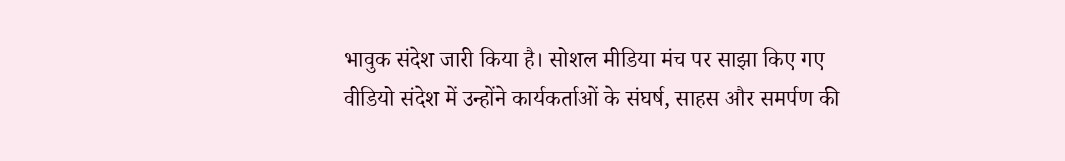भावुक संदेश जारी किया है। सोशल मीडिया मंच पर साझा किए गए वीडियो संदेश में उन्होंने कार्यकर्ताओं के संघर्ष, साहस और समर्पण की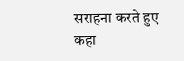सराहना करते हुए कहा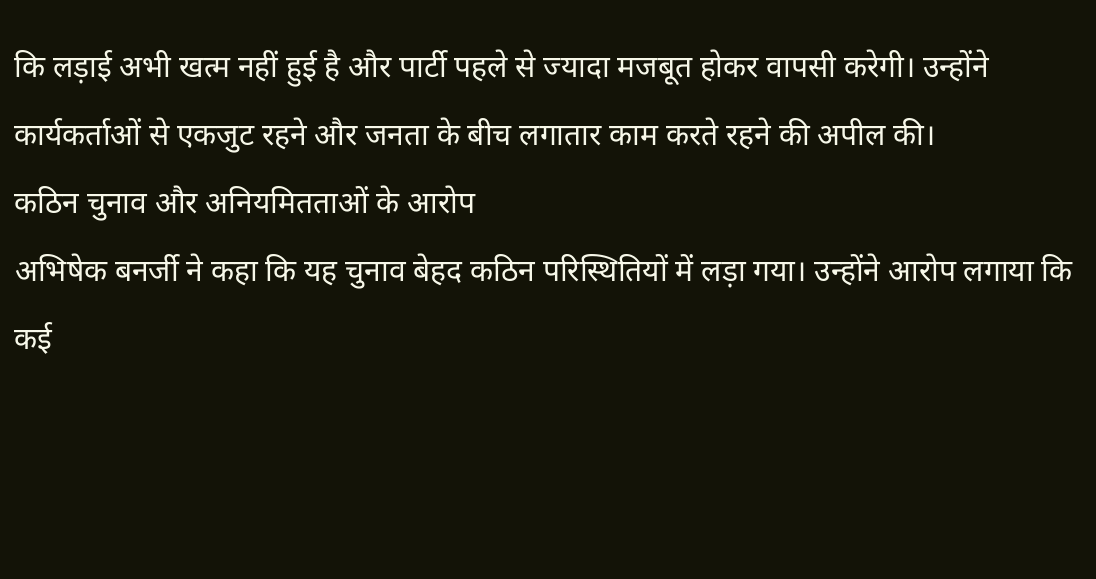कि लड़ाई अभी खत्म नहीं हुई है और पार्टी पहले से ज्यादा मजबूत होकर वापसी करेगी। उन्होंने कार्यकर्ताओं से एकजुट रहने और जनता के बीच लगातार काम करते रहने की अपील की।
कठिन चुनाव और अनियमितताओं के आरोप
अभिषेक बनर्जी ने कहा कि यह चुनाव बेहद कठिन परिस्थितियों में लड़ा गया। उन्होंने आरोप लगाया कि कई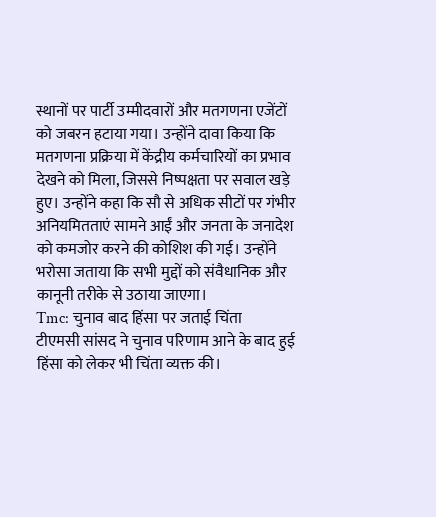स्थानों पर पार्टी उम्मीदवारों और मतगणना एजेंटों को जबरन हटाया गया। उन्होंने दावा किया कि मतगणना प्रक्रिया में केंद्रीय कर्मचारियों का प्रभाव देखने को मिला, जिससे निष्पक्षता पर सवाल खड़े हुए। उन्होंने कहा कि सौ से अधिक सीटों पर गंभीर अनियमितताएं सामने आईं और जनता के जनादेश को कमजोर करने की कोशिश की गई। उन्होंने भरोसा जताया कि सभी मुद्दों को संवैधानिक और कानूनी तरीके से उठाया जाएगा।
Tmc: चुनाव बाद हिंसा पर जताई चिंता
टीएमसी सांसद ने चुनाव परिणाम आने के बाद हुई हिंसा को लेकर भी चिंता व्यक्त की।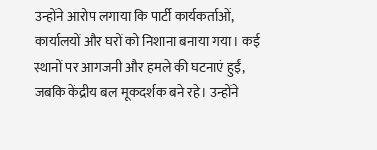उन्होंने आरोप लगाया कि पार्टी कार्यकर्ताओं, कार्यालयों और घरों को निशाना बनाया गया। कई स्थानों पर आगजनी और हमले की घटनाएं हुईं, जबकि केंद्रीय बल मूकदर्शक बने रहे। उन्होंने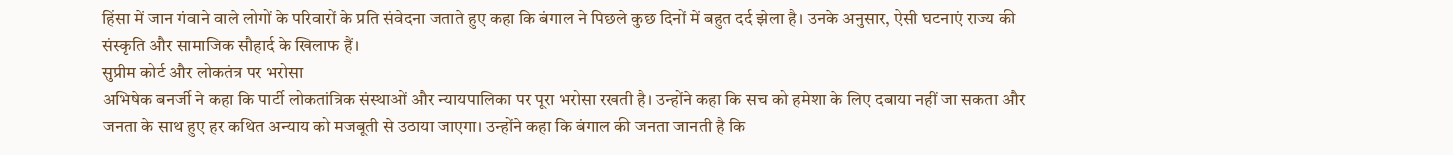हिंसा में जान गंवाने वाले लोगों के परिवारों के प्रति संवेदना जताते हुए कहा कि बंगाल ने पिछले कुछ दिनों में बहुत दर्द झेला है। उनके अनुसार, ऐसी घटनाएं राज्य की संस्कृति और सामाजिक सौहार्द के खिलाफ हैं।
सुप्रीम कोर्ट और लोकतंत्र पर भरोसा
अभिषेक बनर्जी ने कहा कि पार्टी लोकतांत्रिक संस्थाओं और न्यायपालिका पर पूरा भरोसा रखती है। उन्होंने कहा कि सच को हमेशा के लिए दबाया नहीं जा सकता और जनता के साथ हुए हर कथित अन्याय को मजबूती से उठाया जाएगा। उन्होंने कहा कि बंगाल की जनता जानती है कि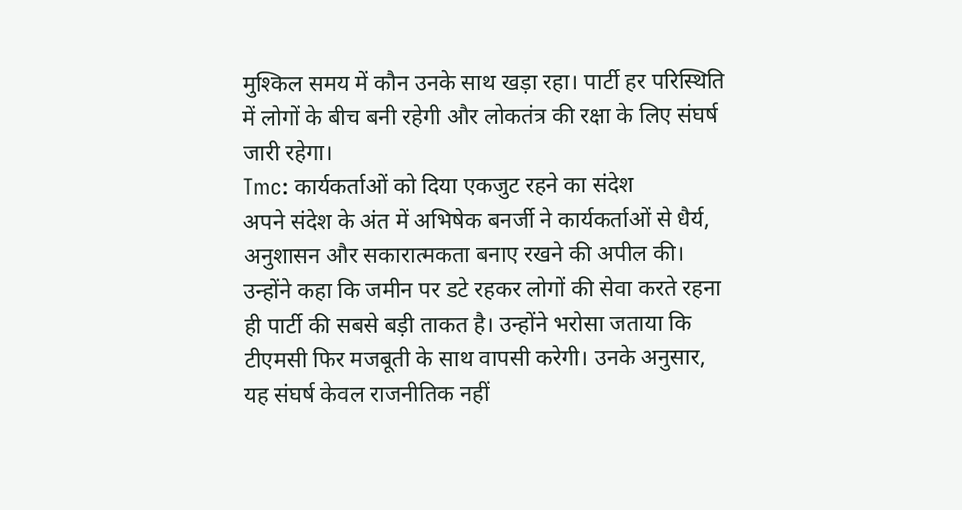मुश्किल समय में कौन उनके साथ खड़ा रहा। पार्टी हर परिस्थिति में लोगों के बीच बनी रहेगी और लोकतंत्र की रक्षा के लिए संघर्ष जारी रहेगा।
Tmc: कार्यकर्ताओं को दिया एकजुट रहने का संदेश
अपने संदेश के अंत में अभिषेक बनर्जी ने कार्यकर्ताओं से धैर्य, अनुशासन और सकारात्मकता बनाए रखने की अपील की। उन्होंने कहा कि जमीन पर डटे रहकर लोगों की सेवा करते रहना ही पार्टी की सबसे बड़ी ताकत है। उन्होंने भरोसा जताया कि टीएमसी फिर मजबूती के साथ वापसी करेगी। उनके अनुसार, यह संघर्ष केवल राजनीतिक नहीं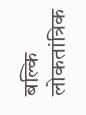बल्कि लोकतांत्रिक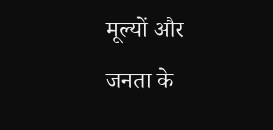मूल्यों और जनता के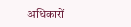अधिकारों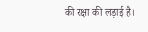की रक्षा की लड़ाई है।